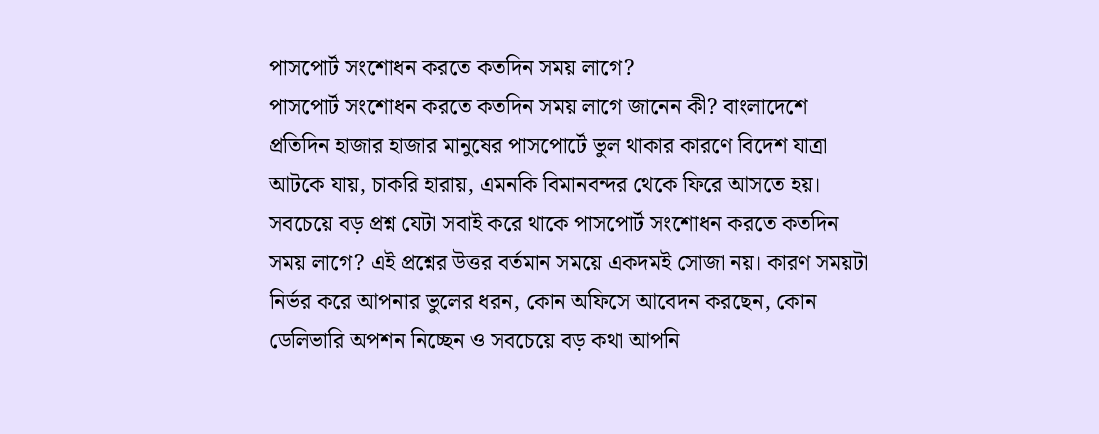পাসপোর্ট সংশোধন করতে কতদিন সময় লাগে?
পাসপোর্ট সংশোধন করতে কতদিন সময় লাগে জানেন কী? বাংলাদেশে প্রতিদিন হাজার হাজার মানুষের পাসপোর্টে ভুল থাকার কারণে বিদেশ যাত্রা আটকে যায়, চাকরি হারায়, এমনকি বিমানবন্দর থেকে ফিরে আসতে হয়। সবচেয়ে বড় প্রশ্ন যেটা সবাই করে থাকে পাসপোর্ট সংশোধন করতে কতদিন সময় লাগে? এই প্রশ্নের উত্তর বর্তমান সময়ে একদমই সোজা নয়। কারণ সময়টা নির্ভর করে আপনার ভুলের ধরন, কোন অফিসে আবেদন করছেন, কোন ডেলিভারি অপশন নিচ্ছেন ও সবচেয়ে বড় কথা আপনি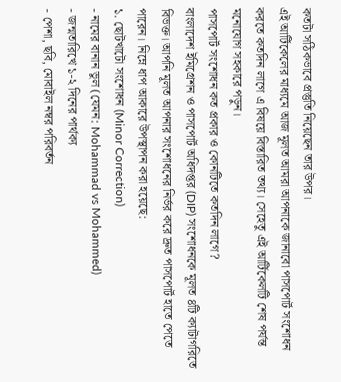কতটা সঠিকভাবে প্রস্তুতি নিয়েছেন তার উপর।
এই আর্টিকেলের মাধ্যমে আজ মূলত আমরা আপনাকে জানাবো পাসপোর্ট সংশোধন করতে কতদিন লাগে এ বিষয়ে বিস্তারিত তথ্য। সেহেতু এই আর্টিকেলটি শেষ পর্যন্ত মনোযোগ সহকারে পড়ুন।
পাসপোর্ট সংশোধন কত প্রকার ও কোনটিতে কতদিন লাগে?
বাংলাদেশ ইমিগ্রেশন ও পাসপোর্ট অধিদপ্তর (DIP) সংশোধনকে মূলত ৪টি ক্যাটাগরিতে বিভক্ত। আপনি মূলত আপনার সংশোধনের নির্ভর করে দ্রুত পাসপোর্ট হাতে পেতে পারেন। নিম্নে ধাপ আকারে উপস্থাপন করা হয়েছে:
১. ছোটখাটো সংশোধন (Minor Correction)
- নামের বানান ভুল (যেমন: Mohammad vs Mohammed)
- জন্মতারিখে ১-২ দিনের পার্থক্য
- পেশা, ছবি, মোবাইল নম্বর পরিবর্তন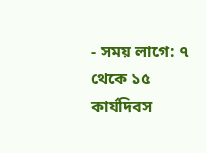- সময় লাগে: ৭ থেকে ১৫ কার্যদিবস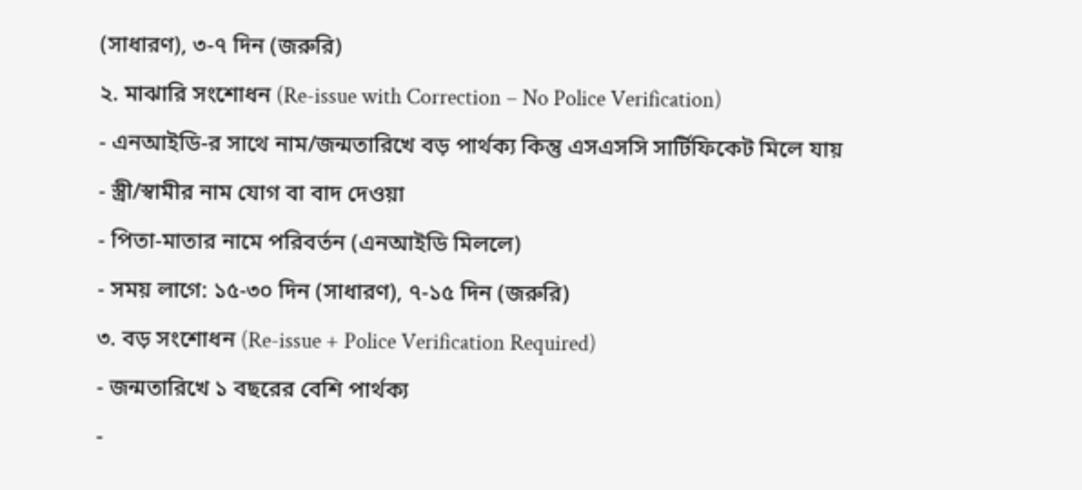(সাধারণ), ৩-৭ দিন (জরুরি)
২. মাঝারি সংশোধন (Re-issue with Correction – No Police Verification)
- এনআইডি-র সাথে নাম/জন্মতারিখে বড় পার্থক্য কিন্তু এসএসসি সার্টিফিকেট মিলে যায়
- স্ত্রী/স্বামীর নাম যোগ বা বাদ দেওয়া
- পিতা-মাতার নামে পরিবর্তন (এনআইডি মিললে)
- সময় লাগে: ১৫-৩০ দিন (সাধারণ), ৭-১৫ দিন (জরুরি)
৩. বড় সংশোধন (Re-issue + Police Verification Required)
- জন্মতারিখে ১ বছরের বেশি পার্থক্য
-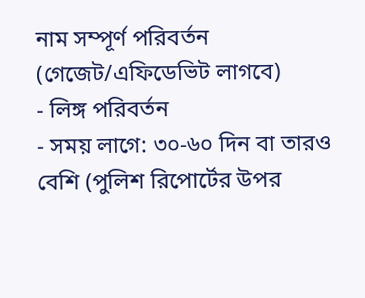নাম সম্পূর্ণ পরিবর্তন (গেজেট/এফিডেভিট লাগবে)
- লিঙ্গ পরিবর্তন
- সময় লাগে: ৩০-৬০ দিন বা তারও বেশি (পুলিশ রিপোর্টের উপর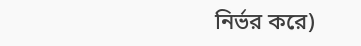নির্ভর করে)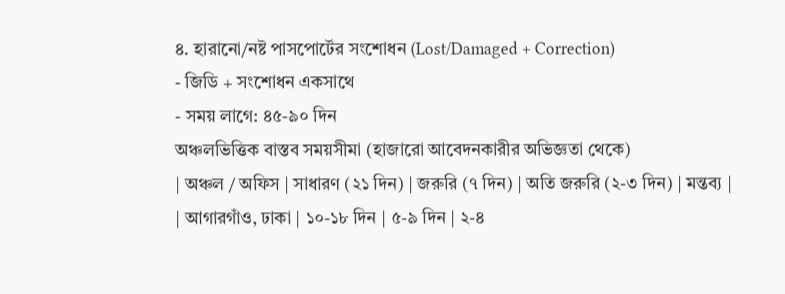৪. হারানো/নষ্ট পাসপোর্টের সংশোধন (Lost/Damaged + Correction)
- জিডি + সংশোধন একসাথে
- সময় লাগে: ৪৫-৯০ দিন
অঞ্চলভিত্তিক বাস্তব সময়সীমা (হাজারো আবেদনকারীর অভিজ্ঞতা থেকে)
| অঞ্চল / অফিস | সাধারণ (২১ দিন) | জরুরি (৭ দিন) | অতি জরুরি (২-৩ দিন) | মন্তব্য |
| আগারগাঁও, ঢাকা | ১০-১৮ দিন | ৫-৯ দিন | ২-৪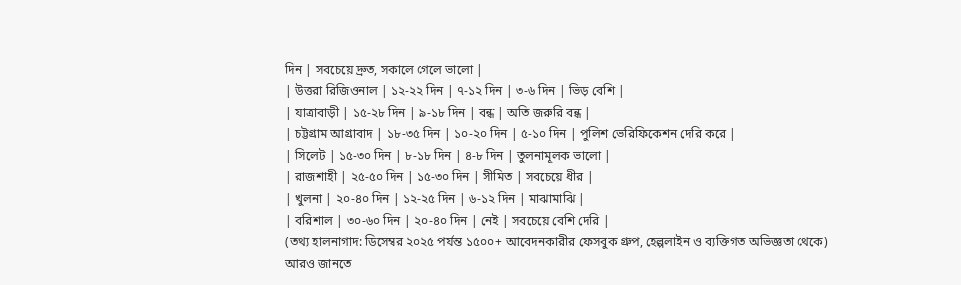দিন | সবচেয়ে দ্রুত, সকালে গেলে ভালো |
| উত্তরা রিজিওনাল | ১২-২২ দিন | ৭-১২ দিন | ৩-৬ দিন | ভিড় বেশি |
| যাত্রাবাড়ী | ১৫-২৮ দিন | ৯-১৮ দিন | বন্ধ | অতি জরুরি বন্ধ |
| চট্টগ্রাম আগ্রাবাদ | ১৮-৩৫ দিন | ১০-২০ দিন | ৫-১০ দিন | পুলিশ ভেরিফিকেশন দেরি করে |
| সিলেট | ১৫-৩০ দিন | ৮-১৮ দিন | ৪-৮ দিন | তুলনামূলক ভালো |
| রাজশাহী | ২৫-৫০ দিন | ১৫-৩০ দিন | সীমিত | সবচেয়ে ধীর |
| খুলনা | ২০-৪০ দিন | ১২-২৫ দিন | ৬-১২ দিন | মাঝামাঝি |
| বরিশাল | ৩০-৬০ দিন | ২০-৪০ দিন | নেই | সবচেয়ে বেশি দেরি |
(তথ্য হালনাগাদ: ডিসেম্বর ২০২৫ পর্যন্ত ১৫০০+ আবেদনকারীর ফেসবুক গ্রুপ, হেল্পলাইন ও ব্যক্তিগত অভিজ্ঞতা থেকে)
আরও জানতে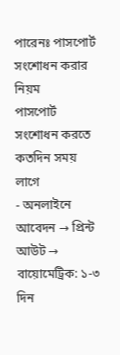পারেনঃ পাসপোর্ট সংশোধন করার নিয়ম
পাসপোর্ট সংশোধন করতে কতদিন সময় লাগে
- অনলাইনে আবেদন → প্রিন্ট আউট → বায়োমেট্রিক: ১-৩ দিন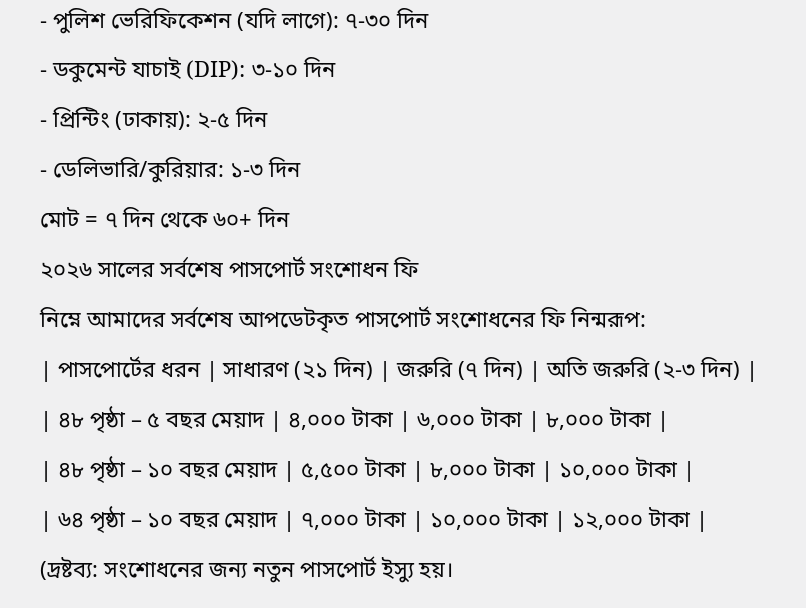- পুলিশ ভেরিফিকেশন (যদি লাগে): ৭-৩০ দিন
- ডকুমেন্ট যাচাই (DIP): ৩-১০ দিন
- প্রিন্টিং (ঢাকায়): ২-৫ দিন
- ডেলিভারি/কুরিয়ার: ১-৩ দিন
মোট = ৭ দিন থেকে ৬০+ দিন
২০২৬ সালের সর্বশেষ পাসপোর্ট সংশোধন ফি
নিম্নে আমাদের সর্বশেষ আপডেটকৃত পাসপোর্ট সংশোধনের ফি নিন্মরূপ:
| পাসপোর্টের ধরন | সাধারণ (২১ দিন) | জরুরি (৭ দিন) | অতি জরুরি (২-৩ দিন) |
| ৪৮ পৃষ্ঠা – ৫ বছর মেয়াদ | ৪,০০০ টাকা | ৬,০০০ টাকা | ৮,০০০ টাকা |
| ৪৮ পৃষ্ঠা – ১০ বছর মেয়াদ | ৫,৫০০ টাকা | ৮,০০০ টাকা | ১০,০০০ টাকা |
| ৬৪ পৃষ্ঠা – ১০ বছর মেয়াদ | ৭,০০০ টাকা | ১০,০০০ টাকা | ১২,০০০ টাকা |
(দ্রষ্টব্য: সংশোধনের জন্য নতুন পাসপোর্ট ইস্যু হয়।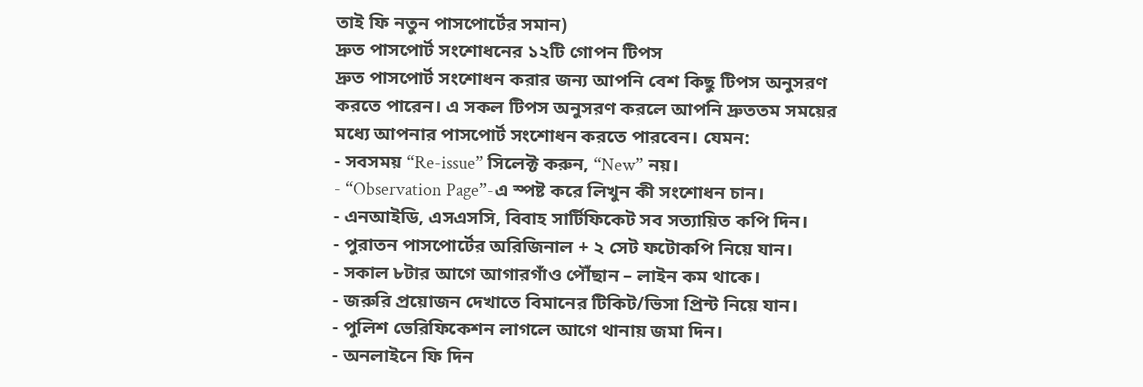তাই ফি নতুন পাসপোর্টের সমান)
দ্রুত পাসপোর্ট সংশোধনের ১২টি গোপন টিপস
দ্রুত পাসপোর্ট সংশোধন করার জন্য আপনি বেশ কিছু টিপস অনুসরণ করতে পারেন। এ সকল টিপস অনুসরণ করলে আপনি দ্রুততম সময়ের মধ্যে আপনার পাসপোর্ট সংশোধন করতে পারবেন। যেমন:
- সবসময় “Re-issue” সিলেক্ট করুন, “New” নয়।
- “Observation Page”-এ স্পষ্ট করে লিখুন কী সংশোধন চান।
- এনআইডি, এসএসসি, বিবাহ সার্টিফিকেট সব সত্যায়িত কপি দিন।
- পুরাতন পাসপোর্টের অরিজিনাল + ২ সেট ফটোকপি নিয়ে যান।
- সকাল ৮টার আগে আগারগাঁও পৌঁছান – লাইন কম থাকে।
- জরুরি প্রয়োজন দেখাতে বিমানের টিকিট/ভিসা প্রিন্ট নিয়ে যান।
- পুলিশ ভেরিফিকেশন লাগলে আগে থানায় জমা দিন।
- অনলাইনে ফি দিন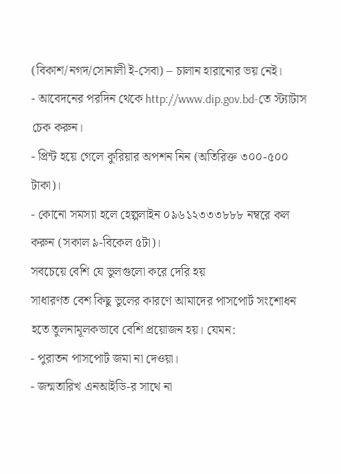(বিকাশ/নগদ/সোনালী ই-সেবা) – চালান হারানোর ভয় নেই।
- আবেদনের পরদিন থেকে http://www.dip.gov.bd-তে স্ট্যাটাস চেক করুন।
- প্রিন্ট হয়ে গেলে কুরিয়ার অপশন নিন (অতিরিক্ত ৩০০-৫০০ টাকা)।
- কোনো সমস্যা হলে হেল্পলাইন ০৯৬১২৩৩৩৮৮৮ নম্বরে কল করুন (সকাল ৯-বিকেল ৫টা)।
সবচেয়ে বেশি যে ভুলগুলো করে দেরি হয়
সাধারণত বেশ কিছু ভুলের কারণে আমাদের পাসপোর্ট সংশোধন হতে তুলনামূলকভাবে বেশি প্রয়োজন হয়। যেমন:
- পুরাতন পাসপোর্ট জমা না দেওয়া।
- জন্মতারিখ এনআইডি-র সাথে না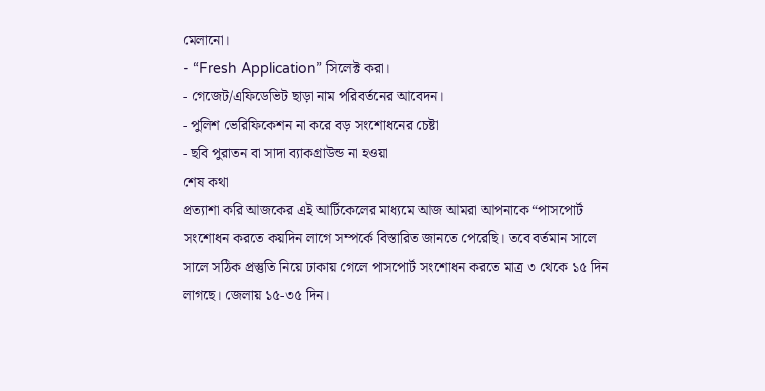মেলানো।
- “Fresh Application” সিলেক্ট করা।
- গেজেট/এফিডেভিট ছাড়া নাম পরিবর্তনের আবেদন।
- পুলিশ ভেরিফিকেশন না করে বড় সংশোধনের চেষ্টা
- ছবি পুরাতন বা সাদা ব্যাকগ্রাউন্ড না হওয়া
শেষ কথা
প্রত্যাশা করি আজকের এই আর্টিকেলের মাধ্যমে আজ আমরা আপনাকে “পাসপোর্ট সংশোধন করতে কয়দিন লাগে সম্পর্কে বিস্তারিত জানতে পেরেছি। তবে বর্তমান সালে সালে সঠিক প্রস্তুতি নিয়ে ঢাকায় গেলে পাসপোর্ট সংশোধন করতে মাত্র ৩ থেকে ১৫ দিন লাগছে। জেলায় ১৫-৩৫ দিন।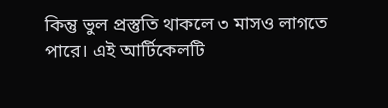কিন্তু ভুল প্রস্তুতি থাকলে ৩ মাসও লাগতে পারে। এই আর্টিকেলটি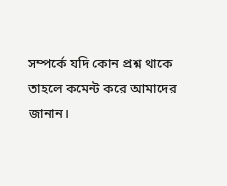সম্পর্কে যদি কোন প্রশ্ন থাকে তাহলে কমেন্ট করে আমাদের জানান।